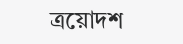ত্রয়োদশ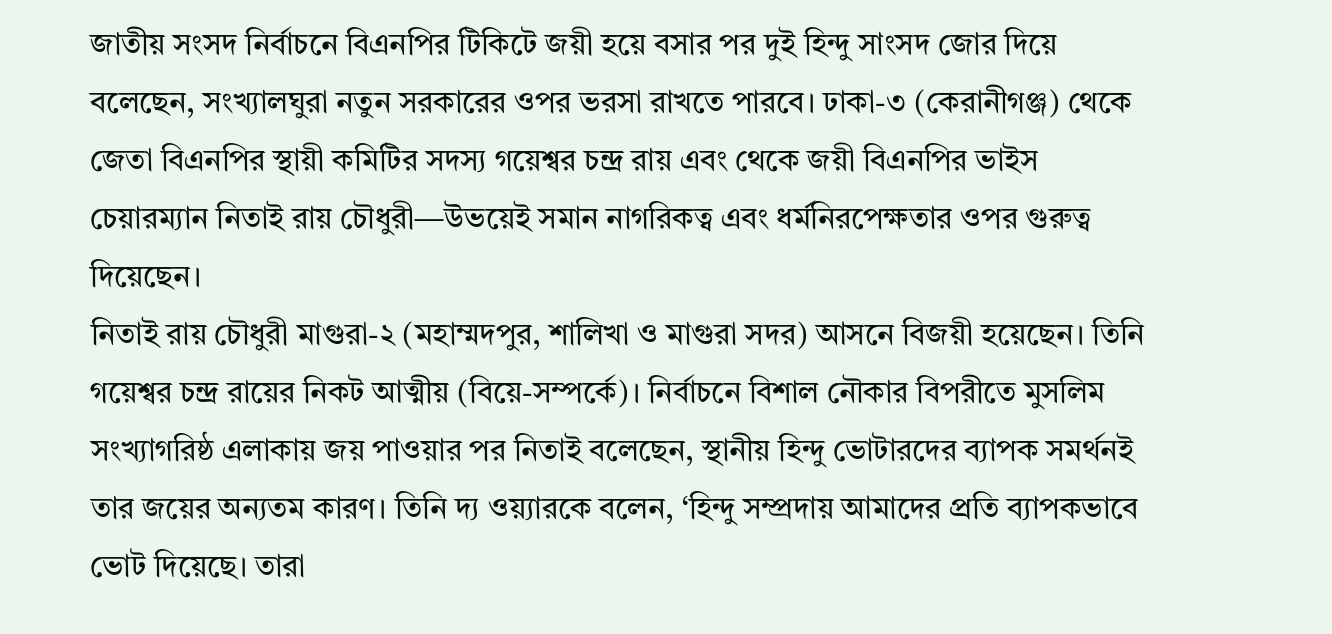জাতীয় সংসদ নির্বাচনে বিএনপির টিকিটে জয়ী হয়ে বসার পর দুই হিন্দু সাংসদ জোর দিয়ে বলেছেন, সংখ্যালঘুরা নতুন সরকারের ওপর ভরসা রাখতে পারবে। ঢাকা-৩ (কেরানীগঞ্জ) থেকে জেতা বিএনপির স্থায়ী কমিটির সদস্য গয়েশ্বর চন্দ্র রায় এবং থেকে জয়ী বিএনপির ভাইস চেয়ারম্যান নিতাই রায় চৌধুরী—উভয়েই সমান নাগরিকত্ব এবং ধর্মনিরপেক্ষতার ওপর গুরুত্ব দিয়েছেন।
নিতাই রায় চৌধুরী মাগুরা-২ (মহাম্মদপুর, শালিখা ও মাগুরা সদর) আসনে বিজয়ী হয়েছেন। তিনি গয়েশ্বর চন্দ্র রায়ের নিকট আত্মীয় (বিয়ে-সম্পর্কে)। নির্বাচনে বিশাল নৌকার বিপরীতে মুসলিম সংখ্যাগরিষ্ঠ এলাকায় জয় পাওয়ার পর নিতাই বলেছেন, স্থানীয় হিন্দু ভোটারদের ব্যাপক সমর্থনই তার জয়ের অন্যতম কারণ। তিনি দ্য ওয়্যারকে বলেন, ‘হিন্দু সম্প্রদায় আমাদের প্রতি ব্যাপকভাবে ভোট দিয়েছে। তারা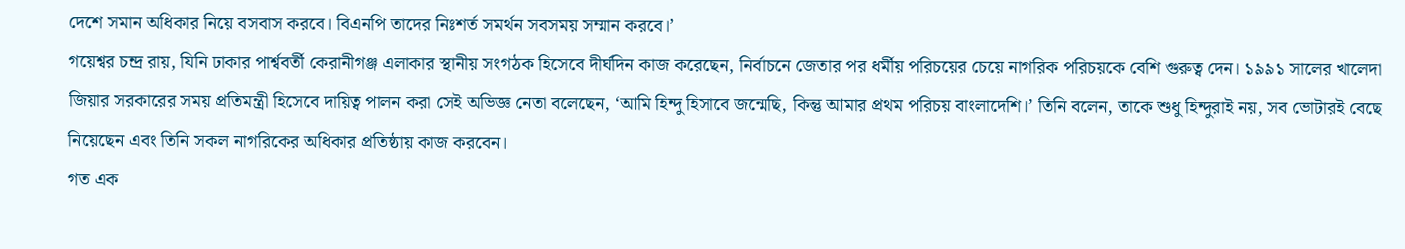দেশে সমান অধিকার নিয়ে বসবাস করবে। বিএনপি তাদের নিঃশর্ত সমর্থন সবসময় সম্মান করবে।’
গয়েশ্বর চন্দ্র রায়, যিনি ঢাকার পার্শ্ববর্তী কেরানীগঞ্জ এলাকার স্থানীয় সংগঠক হিসেবে দীর্ঘদিন কাজ করেছেন, নির্বাচনে জেতার পর ধর্মীয় পরিচয়ের চেয়ে নাগরিক পরিচয়কে বেশি গুরুত্ব দেন। ১৯৯১ সালের খালেদা জিয়ার সরকারের সময় প্রতিমন্ত্রী হিসেবে দায়িত্ব পালন করা সেই অভিজ্ঞ নেতা বলেছেন, ‘আমি হিন্দু হিসাবে জন্মেছি, কিন্তু আমার প্রথম পরিচয় বাংলাদেশি।’ তিনি বলেন, তাকে শুধু হিন্দুরাই নয়, সব ভোটারই বেছে নিয়েছেন এবং তিনি সকল নাগরিকের অধিকার প্রতিষ্ঠায় কাজ করবেন।
গত এক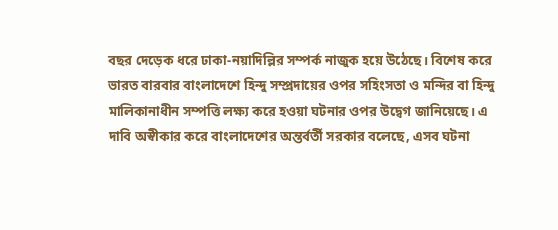বছর দেড়েক ধরে ঢাকা-নয়াদিল্লির সম্পর্ক নাজুক হয়ে উঠেছে। বিশেষ করে ভারত বারবার বাংলাদেশে হিন্দু সম্প্রদায়ের ওপর সহিংসতা ও মন্দির বা হিন্দু মালিকানাধীন সম্পত্তি লক্ষ্য করে হওয়া ঘটনার ওপর উদ্বেগ জানিয়েছে। এ দাবি অস্বীকার করে বাংলাদেশের অন্তর্বর্তী সরকার বলেছে, এসব ঘটনা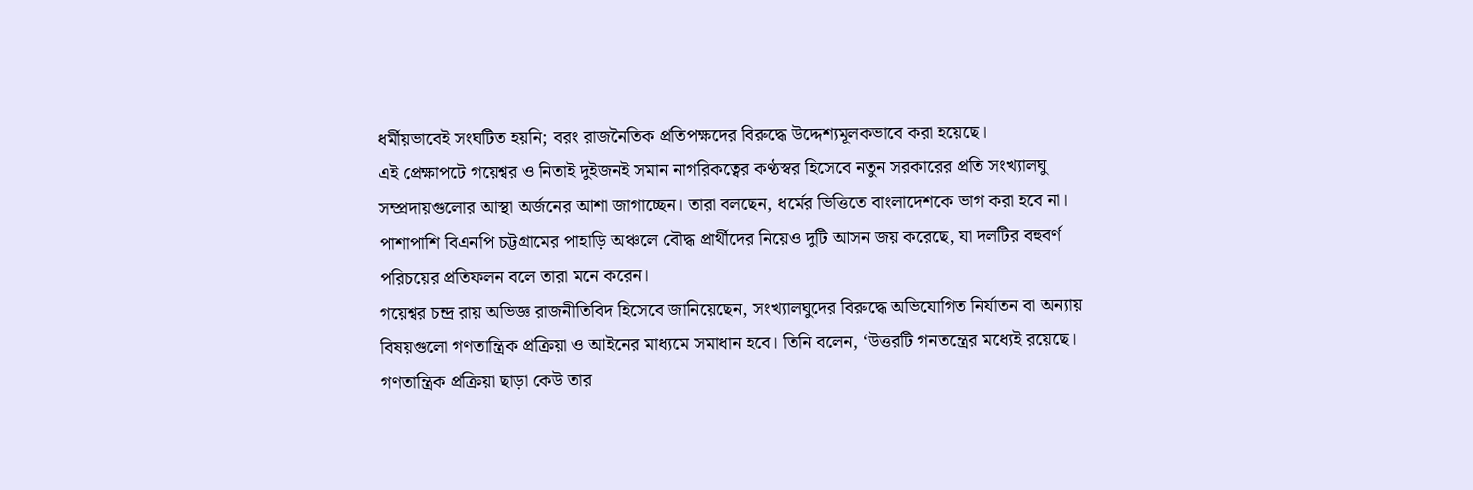ধর্মীয়ভাবেই সংঘটিত হয়নি; বরং রাজনৈতিক প্রতিপক্ষদের বিরুদ্ধে উদ্দেশ্যমূলকভাবে করা হয়েছে।
এই প্রেক্ষাপটে গয়েশ্বর ও নিতাই দুইজনই সমান নাগরিকত্বের কণ্ঠস্বর হিসেবে নতুন সরকারের প্রতি সংখ্যালঘু সম্প্রদায়গুলোর আস্থা অর্জনের আশা জাগাচ্ছেন। তারা বলছেন, ধর্মের ভিত্তিতে বাংলাদেশকে ভাগ করা হবে না। পাশাপাশি বিএনপি চট্টগ্রামের পাহাড়ি অঞ্চলে বৌদ্ধ প্রার্থীদের নিয়েও দুটি আসন জয় করেছে, যা দলটির বহুবর্ণ পরিচয়ের প্রতিফলন বলে তারা মনে করেন।
গয়েশ্বর চন্দ্র রায় অভিজ্ঞ রাজনীতিবিদ হিসেবে জানিয়েছেন, সংখ্যালঘুদের বিরুদ্ধে অভিযোগিত নির্যাতন বা অন্যায় বিষয়গুলো গণতান্ত্রিক প্রক্রিয়া ও আইনের মাধ্যমে সমাধান হবে। তিনি বলেন, ‘উত্তরটি গনতন্ত্রের মধ্যেই রয়েছে। গণতান্ত্রিক প্রক্রিয়া ছাড়া কেউ তার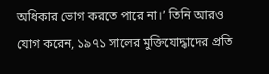অধিকার ভোগ করতে পারে না।’ তিনি আরও যোগ করেন, ১৯৭১ সালের মুক্তিযোদ্ধাদের প্রতি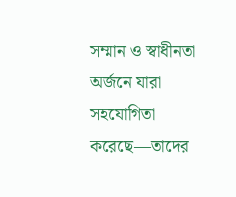সম্মান ও স্বাধীনতা অর্জনে যারা সহযোগিতা করেছে—তাদের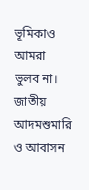ভূমিকাও আমরা ভুলব না।
জাতীয় আদমশুমারি ও আবাসন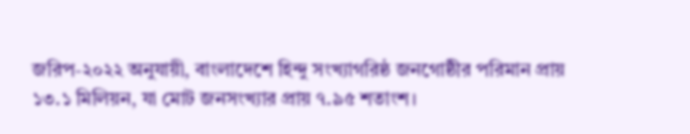জরিপ-২০২২ অনুযায়ী, বাংলাদেশে হিন্দু সংখ্যাগরিষ্ঠ জনগোষ্ঠীর পরিমান প্রায় ১৩.১ মিলিয়ন, যা মোট জনসংখ্যার প্রায় ৭.৯৫ শতাংশ।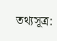তথ্যসূত্র: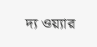দ্য ওয়্যার